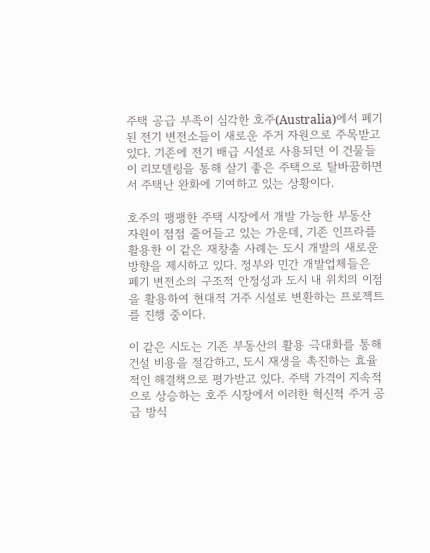주택 공급 부족이 심각한 호주(Australia)에서 폐기된 전기 변전소들이 새로운 주거 자원으로 주목받고 있다. 기존에 전기 배급 시설로 사용되던 이 건물들이 리모델링을 통해 살기 좋은 주택으로 탈바꿈하면서 주택난 완화에 기여하고 있는 상황이다.

호주의 팽팽한 주택 시장에서 개발 가능한 부동산 자원이 점점 줄어들고 있는 가운데, 기존 인프라를 활용한 이 같은 재창출 사례는 도시 개발의 새로운 방향을 제시하고 있다. 정부와 민간 개발업체들은 폐기 변전소의 구조적 안정성과 도시 내 위치의 이점을 활용하여 현대적 거주 시설로 변환하는 프로젝트를 진행 중이다.

이 같은 시도는 기존 부동산의 활용 극대화를 통해 건설 비용을 절감하고, 도시 재생을 촉진하는 효율적인 해결책으로 평가받고 있다. 주택 가격이 지속적으로 상승하는 호주 시장에서 이러한 혁신적 주거 공급 방식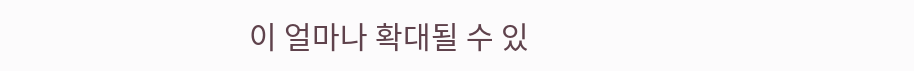이 얼마나 확대될 수 있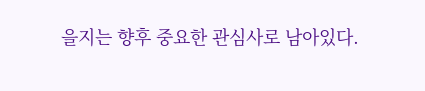을지는 향후 중요한 관심사로 남아있다.